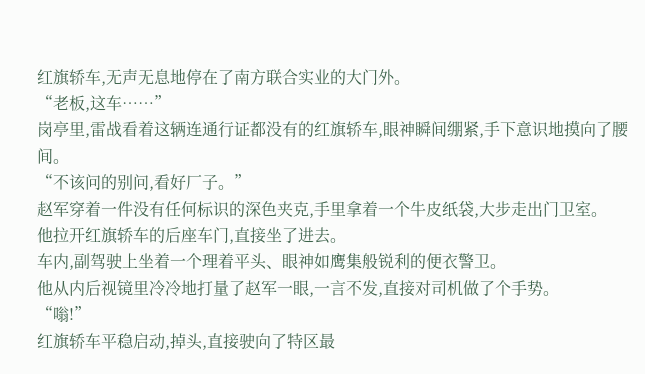红旗轿车,无声无息地停在了南方联合实业的大门外。
“老板,这车……”
岗亭里,雷战看着这辆连通行证都没有的红旗轿车,眼神瞬间绷紧,手下意识地摸向了腰间。
“不该问的别问,看好厂子。”
赵军穿着一件没有任何标识的深色夹克,手里拿着一个牛皮纸袋,大步走出门卫室。
他拉开红旗轿车的后座车门,直接坐了进去。
车内,副驾驶上坐着一个理着平头、眼神如鹰集般锐利的便衣警卫。
他从内后视镜里冷冷地打量了赵军一眼,一言不发,直接对司机做了个手势。
“嗡!”
红旗轿车平稳启动,掉头,直接驶向了特区最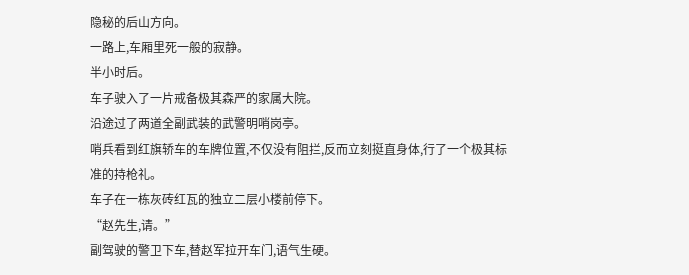隐秘的后山方向。
一路上,车厢里死一般的寂静。
半小时后。
车子驶入了一片戒备极其森严的家属大院。
沿途过了两道全副武装的武警明哨岗亭。
哨兵看到红旗轿车的车牌位置,不仅没有阻拦,反而立刻挺直身体,行了一个极其标准的持枪礼。
车子在一栋灰砖红瓦的独立二层小楼前停下。
“赵先生,请。”
副驾驶的警卫下车,替赵军拉开车门,语气生硬。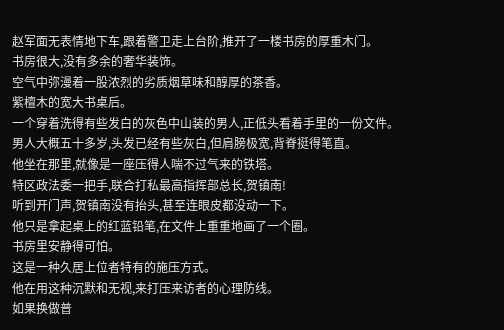赵军面无表情地下车,跟着警卫走上台阶,推开了一楼书房的厚重木门。
书房很大,没有多余的奢华装饰。
空气中弥漫着一股浓烈的劣质烟草味和醇厚的茶香。
紫檀木的宽大书桌后。
一个穿着洗得有些发白的灰色中山装的男人,正低头看着手里的一份文件。
男人大概五十多岁,头发已经有些灰白,但肩膀极宽,背脊挺得笔直。
他坐在那里,就像是一座压得人喘不过气来的铁塔。
特区政法委一把手,联合打私最高指挥部总长,贺镇南!
听到开门声,贺镇南没有抬头,甚至连眼皮都没动一下。
他只是拿起桌上的红蓝铅笔,在文件上重重地画了一个圈。
书房里安静得可怕。
这是一种久居上位者特有的施压方式。
他在用这种沉默和无视,来打压来访者的心理防线。
如果换做普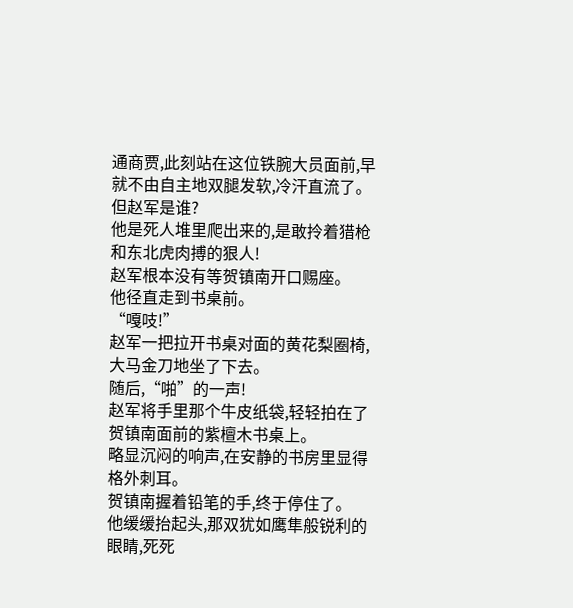通商贾,此刻站在这位铁腕大员面前,早就不由自主地双腿发软,冷汗直流了。
但赵军是谁?
他是死人堆里爬出来的,是敢拎着猎枪和东北虎肉搏的狠人!
赵军根本没有等贺镇南开口赐座。
他径直走到书桌前。
“嘎吱!”
赵军一把拉开书桌对面的黄花梨圈椅,大马金刀地坐了下去。
随后,“啪”的一声!
赵军将手里那个牛皮纸袋,轻轻拍在了贺镇南面前的紫檀木书桌上。
略显沉闷的响声,在安静的书房里显得格外刺耳。
贺镇南握着铅笔的手,终于停住了。
他缓缓抬起头,那双犹如鹰隼般锐利的眼睛,死死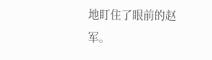地盯住了眼前的赵军。